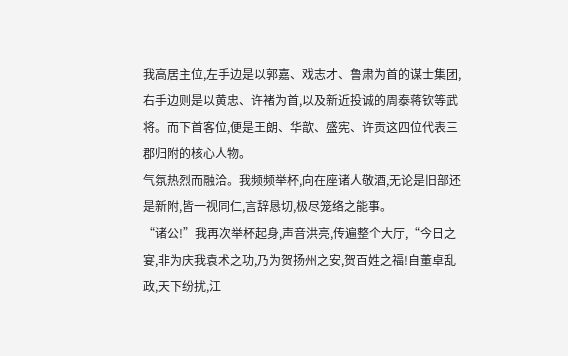我高居主位,左手边是以郭嘉、戏志才、鲁肃为首的谋士集团,右手边则是以黄忠、许褚为首,以及新近投诚的周泰蒋钦等武将。而下首客位,便是王朗、华歆、盛宪、许贡这四位代表三郡归附的核心人物。
气氛热烈而融洽。我频频举杯,向在座诸人敬酒,无论是旧部还是新附,皆一视同仁,言辞恳切,极尽笼络之能事。
“诸公!”我再次举杯起身,声音洪亮,传遍整个大厅,“今日之宴,非为庆我袁术之功,乃为贺扬州之安,贺百姓之福!自董卓乱政,天下纷扰,江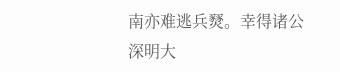南亦难逃兵燹。幸得诸公深明大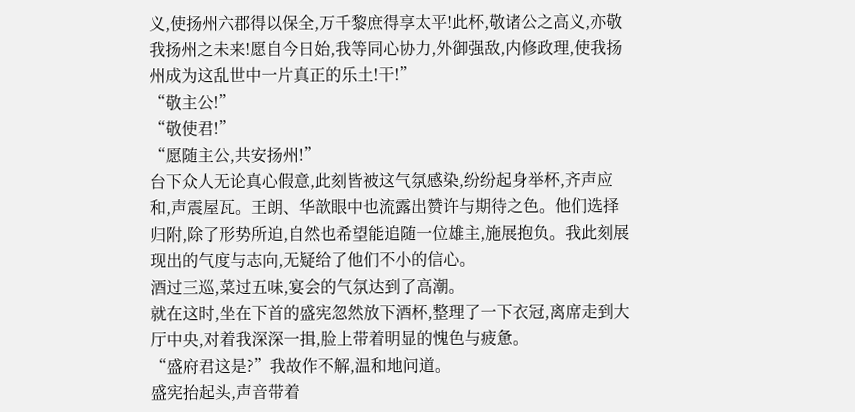义,使扬州六郡得以保全,万千黎庶得享太平!此杯,敬诸公之高义,亦敬我扬州之未来!愿自今日始,我等同心协力,外御强敌,内修政理,使我扬州成为这乱世中一片真正的乐土!干!”
“敬主公!”
“敬使君!”
“愿随主公,共安扬州!”
台下众人无论真心假意,此刻皆被这气氛感染,纷纷起身举杯,齐声应和,声震屋瓦。王朗、华歆眼中也流露出赞许与期待之色。他们选择归附,除了形势所迫,自然也希望能追随一位雄主,施展抱负。我此刻展现出的气度与志向,无疑给了他们不小的信心。
酒过三巡,菜过五味,宴会的气氛达到了高潮。
就在这时,坐在下首的盛宪忽然放下酒杯,整理了一下衣冠,离席走到大厅中央,对着我深深一揖,脸上带着明显的愧色与疲惫。
“盛府君这是?”我故作不解,温和地问道。
盛宪抬起头,声音带着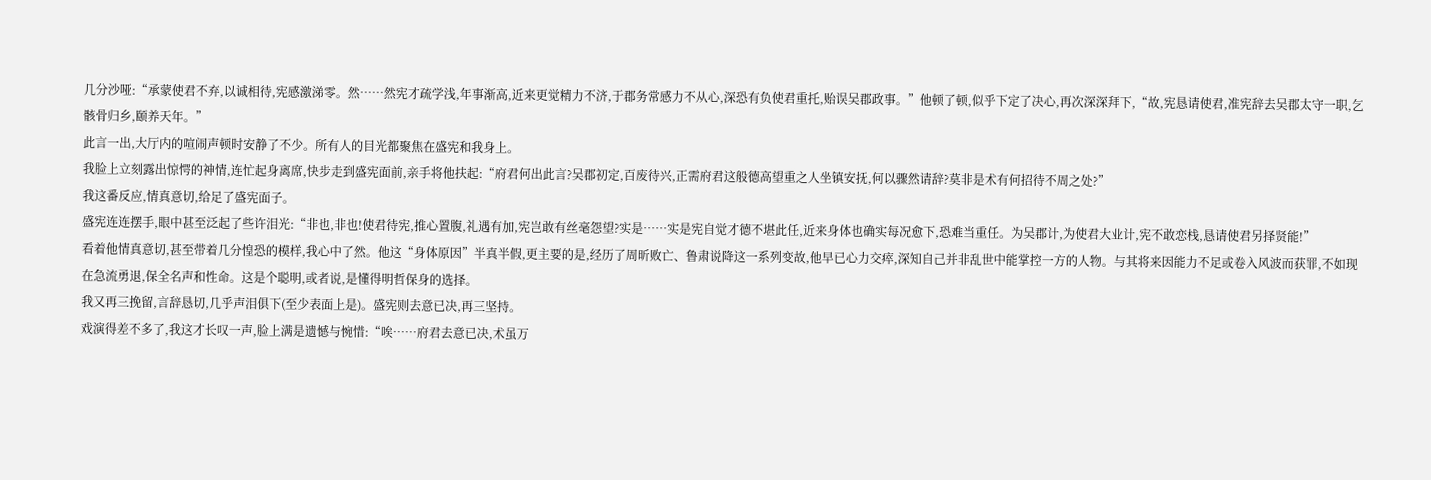几分沙哑:“承蒙使君不弃,以诚相待,宪感激涕零。然……然宪才疏学浅,年事渐高,近来更觉精力不济,于郡务常感力不从心,深恐有负使君重托,贻误吴郡政事。”他顿了顿,似乎下定了决心,再次深深拜下,“故,宪恳请使君,准宪辞去吴郡太守一职,乞骸骨归乡,颐养天年。”
此言一出,大厅内的喧闹声顿时安静了不少。所有人的目光都聚焦在盛宪和我身上。
我脸上立刻露出惊愕的神情,连忙起身离席,快步走到盛宪面前,亲手将他扶起:“府君何出此言?吴郡初定,百废待兴,正需府君这般德高望重之人坐镇安抚,何以骤然请辞?莫非是术有何招待不周之处?”
我这番反应,情真意切,给足了盛宪面子。
盛宪连连摆手,眼中甚至泛起了些许泪光:“非也,非也!使君待宪,推心置腹,礼遇有加,宪岂敢有丝毫怨望?实是……实是宪自觉才德不堪此任,近来身体也确实每况愈下,恐难当重任。为吴郡计,为使君大业计,宪不敢恋栈,恳请使君另择贤能!”
看着他情真意切,甚至带着几分惶恐的模样,我心中了然。他这“身体原因”半真半假,更主要的是,经历了周昕败亡、鲁肃说降这一系列变故,他早已心力交瘁,深知自己并非乱世中能掌控一方的人物。与其将来因能力不足或卷入风波而获罪,不如现在急流勇退,保全名声和性命。这是个聪明,或者说,是懂得明哲保身的选择。
我又再三挽留,言辞恳切,几乎声泪俱下(至少表面上是)。盛宪则去意已决,再三坚持。
戏演得差不多了,我这才长叹一声,脸上满是遗憾与惋惜:“唉……府君去意已决,术虽万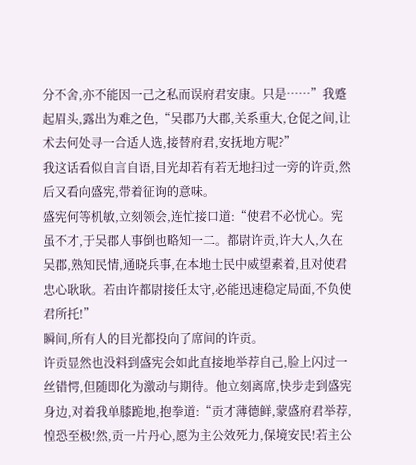分不舍,亦不能因一己之私而误府君安康。只是……”我蹙起眉头,露出为难之色,“吴郡乃大郡,关系重大,仓促之间,让术去何处寻一合适人选,接替府君,安抚地方呢?”
我这话看似自言自语,目光却若有若无地扫过一旁的许贡,然后又看向盛宪,带着征询的意味。
盛宪何等机敏,立刻领会,连忙接口道:“使君不必忧心。宪虽不才,于吴郡人事倒也略知一二。都尉许贡,许大人,久在吴郡,熟知民情,通晓兵事,在本地士民中威望素着,且对使君忠心耿耿。若由许都尉接任太守,必能迅速稳定局面,不负使君所托!”
瞬间,所有人的目光都投向了席间的许贡。
许贡显然也没料到盛宪会如此直接地举荐自己,脸上闪过一丝错愕,但随即化为激动与期待。他立刻离席,快步走到盛宪身边,对着我单膝跪地,抱拳道:“贡才薄德鲜,蒙盛府君举荐,惶恐至极!然,贡一片丹心,愿为主公效死力,保境安民!若主公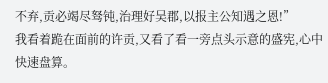不弃,贡必竭尽驽钝,治理好吴郡,以报主公知遇之恩!”
我看着跪在面前的许贡,又看了看一旁点头示意的盛宪,心中快速盘算。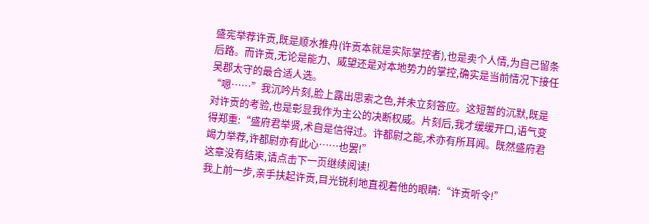盛宪举荐许贡,既是顺水推舟(许贡本就是实际掌控者),也是卖个人情,为自己留条后路。而许贡,无论是能力、威望还是对本地势力的掌控,确实是当前情况下接任吴郡太守的最合适人选。
“嗯……”我沉吟片刻,脸上露出思索之色,并未立刻答应。这短暂的沉默,既是对许贡的考验,也是彰显我作为主公的决断权威。片刻后,我才缓缓开口,语气变得郑重:“盛府君举贤,术自是信得过。许都尉之能,术亦有所耳闻。既然盛府君竭力举荐,许都尉亦有此心……也罢!”
这章没有结束,请点击下一页继续阅读!
我上前一步,亲手扶起许贡,目光锐利地直视着他的眼睛:“许贡听令!”